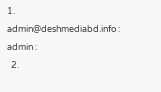1. admin@deshmediabd.info : admin :
  2.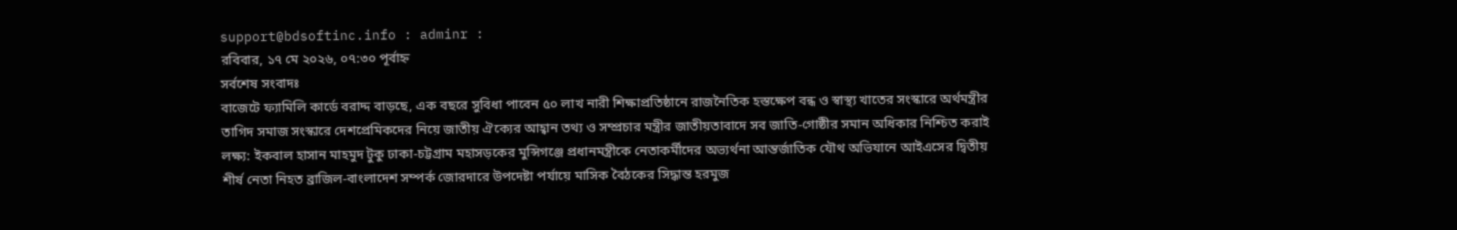support@bdsoftinc.info : adminr :
রবিবার, ১৭ মে ২০২৬, ০৭:৩০ পূর্বাহ্ন
সর্বশেষ সংবাদঃ
বাজেটে ফ্যামিলি কার্ডে বরাদ্দ বাড়ছে, এক বছরে সুবিধা পাবেন ৫০ লাখ নারী শিক্ষাপ্রতিষ্ঠানে রাজনৈতিক হস্তক্ষেপ বন্ধ ও স্বাস্থ্য খাতের সংস্কারে অর্থমন্ত্রীর তাগিদ সমাজ সংস্কারে দেশপ্রেমিকদের নিয়ে জাতীয় ঐক্যের আহ্বান তথ্য ও সম্প্রচার মন্ত্রীর জাতীয়তাবাদে সব জাতি-গোষ্ঠীর সমান অধিকার নিশ্চিত করাই লক্ষ্য: ইকবাল হাসান মাহমুদ টুকু ঢাকা-চট্টগ্রাম মহাসড়কের মুন্সিগঞ্জে প্রধানমন্ত্রীকে নেতাকর্মীদের অভ্যর্থনা আন্তর্জাতিক যৌথ অভিযানে আইএসের দ্বিতীয় শীর্ষ নেতা নিহত ব্রাজিল-বাংলাদেশ সম্পর্ক জোরদারে উপদেষ্টা পর্যায়ে মাসিক বৈঠকের সিদ্ধান্ত হরমুজ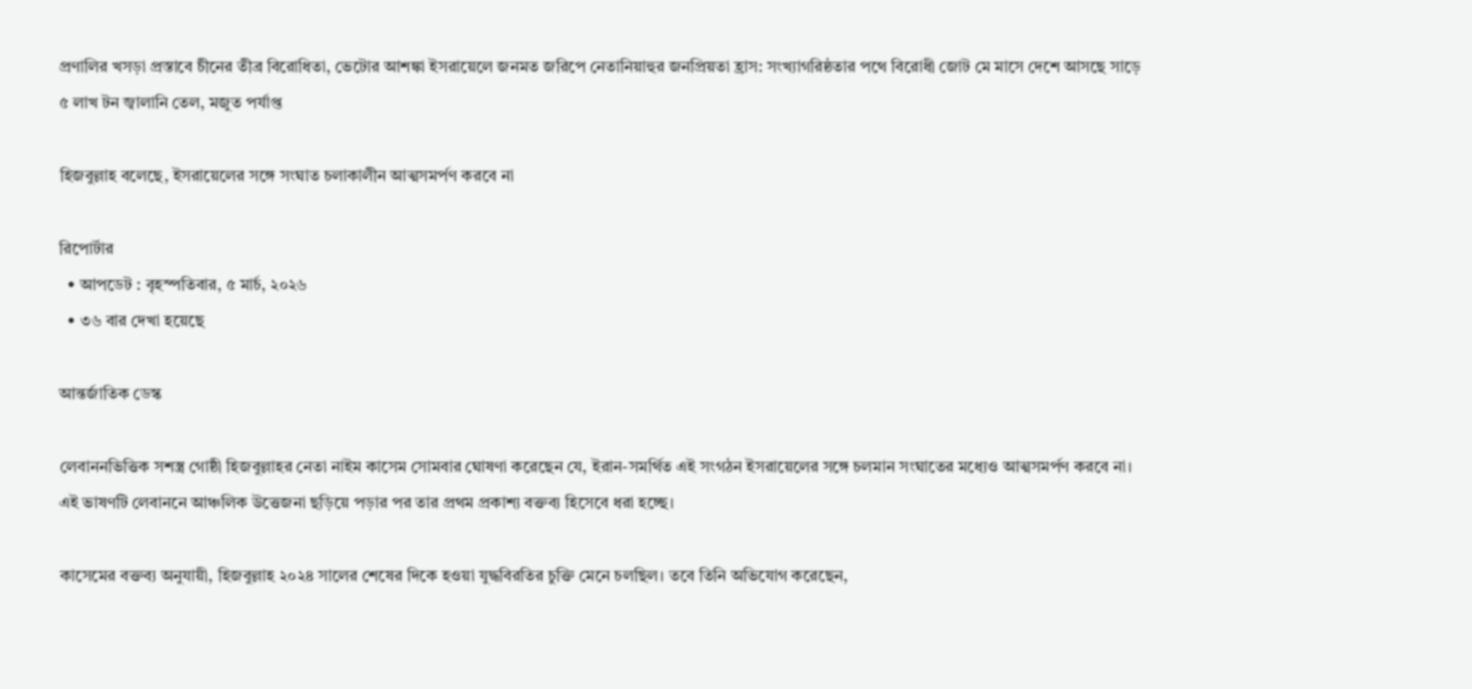প্রণালির খসড়া প্রস্তাবে চীনের তীব্র বিরোধিতা, ভেটোর আশঙ্কা ইসরায়েলে জনমত জরিপে নেতানিয়াহুর জনপ্রিয়তা হ্রাস: সংখ্যাগরিষ্ঠতার পথে বিরোধী জোট মে মাসে দেশে আসছে সাড়ে ৫ লাখ টন জ্বালানি তেল, মজুত পর্যাপ্ত

হিজবুল্লাহ বলেছে, ইসরায়েলের সঙ্গে সংঘাত চলাকালীন আত্মসমর্পণ করবে না

রিপোর্টার
  • আপডেট : বৃহস্পতিবার, ৫ মার্চ, ২০২৬
  • ৩৬ বার দেখা হয়েছে

আন্তর্জাতিক ডেস্ক

লেবাননভিত্তিক সশস্ত্র গোষ্ঠী হিজবুল্লাহর নেতা নাইম কাসেম সোমবার ঘোষণা করেছেন যে, ইরান-সমর্থিত এই সংগঠন ইসরায়েলের সঙ্গে চলমান সংঘাতের মধ্যেও আত্মসমর্পণ করবে না। এই ভাষণটি লেবাননে আঞ্চলিক উত্তেজনা ছড়িয়ে পড়ার পর তার প্রথম প্রকাশ্য বক্তব্য হিসেবে ধরা হচ্ছে।

কাসেমের বক্তব্য অনুযায়ী, হিজবুল্লাহ ২০২৪ সালের শেষের দিকে হওয়া যুদ্ধবিরতির চুক্তি মেনে চলছিল। তবে তিনি অভিযোগ করেছেন,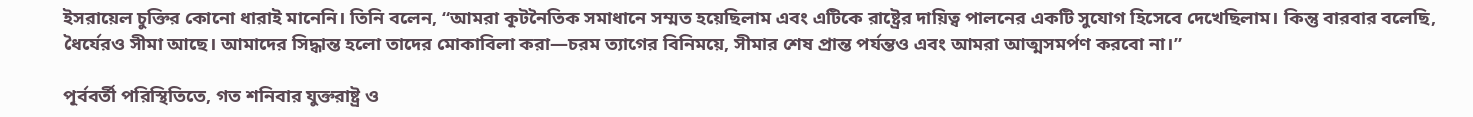ইসরায়েল চুক্তির কোনো ধারাই মানেনি। তিনি বলেন, “আমরা কূটনৈতিক সমাধানে সম্মত হয়েছিলাম এবং এটিকে রাষ্ট্রের দায়িত্ব পালনের একটি সুযোগ হিসেবে দেখেছিলাম। কিন্তু বারবার বলেছি, ধৈর্যেরও সীমা আছে। আমাদের সিদ্ধান্ত হলো তাদের মোকাবিলা করা—চরম ত্যাগের বিনিময়ে, সীমার শেষ প্রান্ত পর্যন্তও এবং আমরা আত্মসমর্পণ করবো না।”

পূর্ববর্তী পরিস্থিতিতে, গত শনিবার যুক্তরাষ্ট্র ও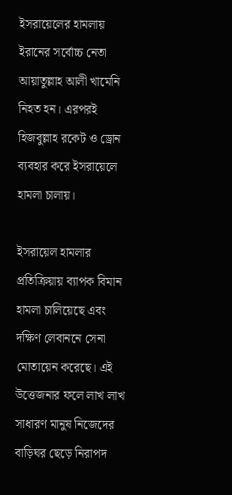ইসরায়েলের হামলায় ইরানের সর্বোচ্চ নেতা আয়াতুল্লাহ আলী খামেনি নিহত হন। এরপরই হিজবুল্লাহ রকেট ও ড্রোন ব্যবহার করে ইসরায়েলে হামলা চালায়।

ইসরায়েল হামলার প্রতিক্রিয়ায় ব্যাপক বিমান হামলা চালিয়েছে এবং দক্ষিণ লেবাননে সেনা মোতায়েন করেছে। এই উত্তেজনার ফলে লাখ লাখ সাধারণ মানুষ নিজেদের বাড়িঘর ছেড়ে নিরাপদ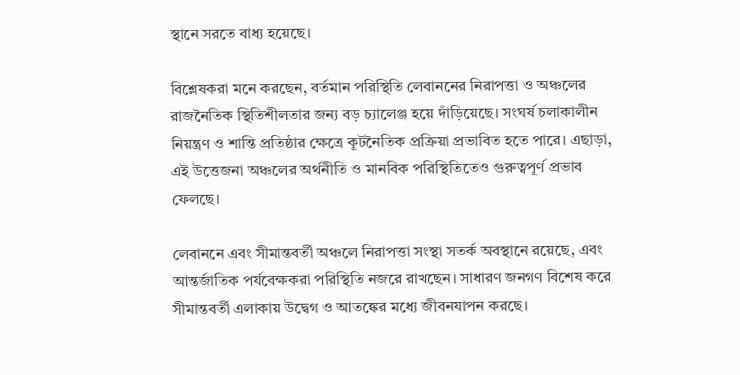স্থানে সরতে বাধ্য হয়েছে।

বিশ্লেষকরা মনে করছেন, বর্তমান পরিস্থিতি লেবাননের নিরাপত্তা ও অঞ্চলের রাজনৈতিক স্থিতিশীলতার জন্য বড় চ্যালেঞ্জ হয়ে দাঁড়িয়েছে। সংঘর্ষ চলাকালীন নিয়ন্ত্রণ ও শান্তি প্রতিষ্ঠার ক্ষেত্রে কূটনৈতিক প্রক্রিয়া প্রভাবিত হতে পারে। এছাড়া, এই উত্তেজনা অঞ্চলের অর্থনীতি ও মানবিক পরিস্থিতিতেও গুরুত্বপূর্ণ প্রভাব ফেলছে।

লেবাননে এবং সীমান্তবর্তী অঞ্চলে নিরাপত্তা সংস্থা সতর্ক অবস্থানে রয়েছে, এবং আন্তর্জাতিক পর্যবেক্ষকরা পরিস্থিতি নজরে রাখছেন। সাধারণ জনগণ বিশেষ করে সীমান্তবর্তী এলাকায় উদ্বেগ ও আতঙ্কের মধ্যে জীবনযাপন করছে।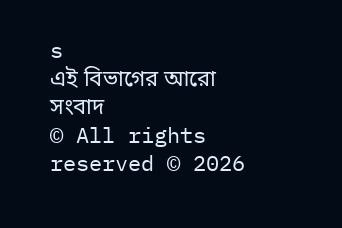s
এই বিভাগের আরো সংবাদ
© All rights reserved © 2026